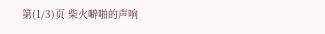第(1/3)页 柴火噼啪的声响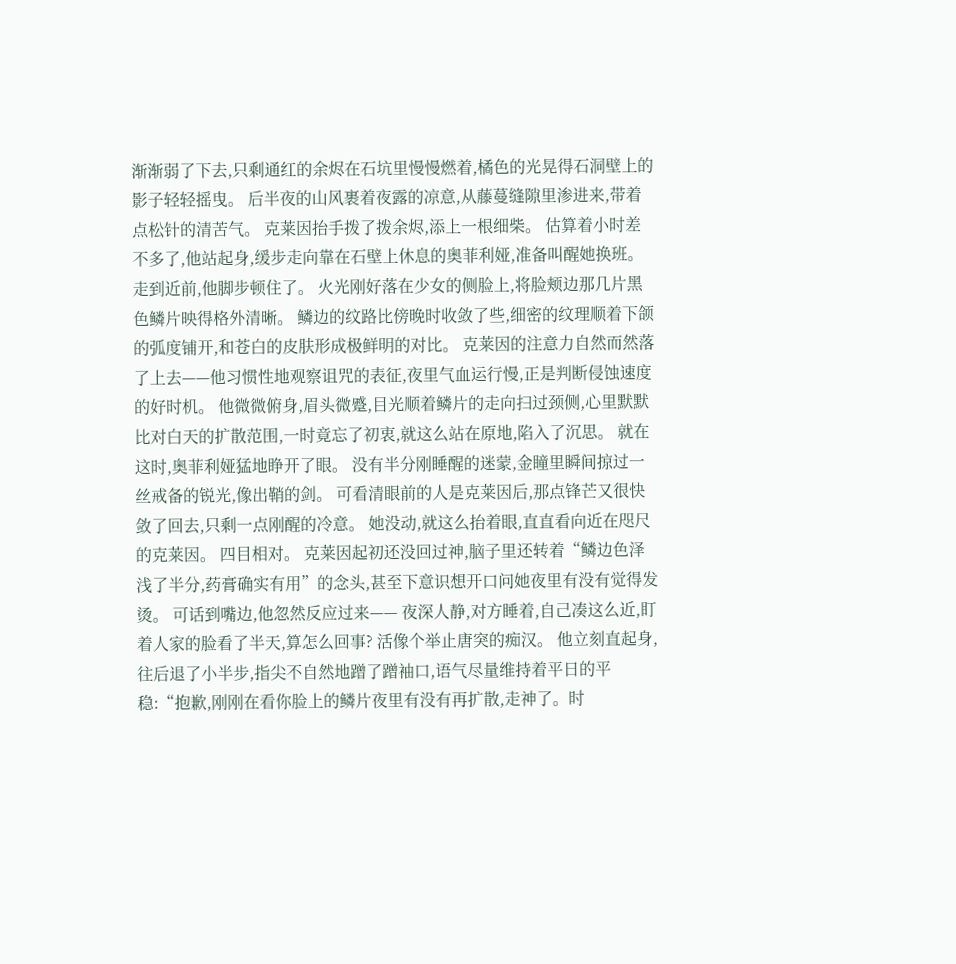渐渐弱了下去,只剩通红的余烬在石坑里慢慢燃着,橘色的光晃得石洞壁上的影子轻轻摇曳。 后半夜的山风裹着夜露的凉意,从藤蔓缝隙里渗进来,带着点松针的清苦气。 克莱因抬手拨了拨余烬,添上一根细柴。 估算着小时差不多了,他站起身,缓步走向靠在石壁上休息的奥菲利娅,准备叫醒她换班。 走到近前,他脚步顿住了。 火光刚好落在少女的侧脸上,将脸颊边那几片黑色鳞片映得格外清晰。 鳞边的纹路比傍晚时收敛了些,细密的纹理顺着下颌的弧度铺开,和苍白的皮肤形成极鲜明的对比。 克莱因的注意力自然而然落了上去——他习惯性地观察诅咒的表征,夜里气血运行慢,正是判断侵蚀速度的好时机。 他微微俯身,眉头微蹙,目光顺着鳞片的走向扫过颈侧,心里默默比对白天的扩散范围,一时竟忘了初衷,就这么站在原地,陷入了沉思。 就在这时,奥菲利娅猛地睁开了眼。 没有半分刚睡醒的迷蒙,金瞳里瞬间掠过一丝戒备的锐光,像出鞘的剑。 可看清眼前的人是克莱因后,那点锋芒又很快敛了回去,只剩一点刚醒的冷意。 她没动,就这么抬着眼,直直看向近在咫尺的克莱因。 四目相对。 克莱因起初还没回过神,脑子里还转着“鳞边色泽浅了半分,药膏确实有用”的念头,甚至下意识想开口问她夜里有没有觉得发烫。 可话到嘴边,他忽然反应过来—— 夜深人静,对方睡着,自己凑这么近,盯着人家的脸看了半天,算怎么回事? 活像个举止唐突的痴汉。 他立刻直起身,往后退了小半步,指尖不自然地蹭了蹭袖口,语气尽量维持着平日的平稳:“抱歉,刚刚在看你脸上的鳞片夜里有没有再扩散,走神了。时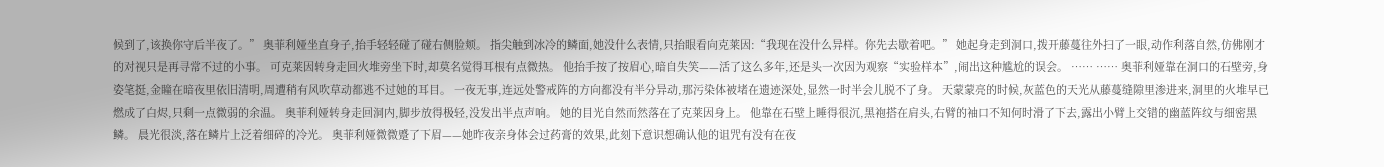候到了,该换你守后半夜了。” 奥菲利娅坐直身子,抬手轻轻碰了碰右侧脸颊。 指尖触到冰冷的鳞面,她没什么表情,只抬眼看向克莱因:“我现在没什么异样。你先去歇着吧。” 她起身走到洞口,拨开藤蔓往外扫了一眼,动作利落自然,仿佛刚才的对视只是再寻常不过的小事。 可克莱因转身走回火堆旁坐下时,却莫名觉得耳根有点微热。 他抬手按了按眉心,暗自失笑——活了这么多年,还是头一次因为观察“实验样本”,闹出这种尴尬的误会。 …… …… 奥菲利娅靠在洞口的石壁旁,身姿笔挺,金瞳在暗夜里依旧清明,周遭稍有风吹草动都逃不过她的耳目。 一夜无事,连远处警戒阵的方向都没有半分异动,那污染体被堵在遗迹深处,显然一时半会儿脱不了身。 天蒙蒙亮的时候,灰蓝色的天光从藤蔓缝隙里渗进来,洞里的火堆早已燃成了白烬,只剩一点微弱的余温。 奥菲利娅转身走回洞内,脚步放得极轻,没发出半点声响。 她的目光自然而然落在了克莱因身上。 他靠在石壁上睡得很沉,黑袍搭在肩头,右臂的袖口不知何时滑了下去,露出小臂上交错的幽蓝阵纹与细密黑鳞。 晨光很淡,落在鳞片上泛着细碎的冷光。 奥菲利娅微微蹙了下眉——她昨夜亲身体会过药膏的效果,此刻下意识想确认他的诅咒有没有在夜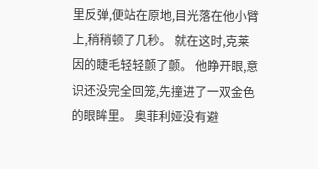里反弹,便站在原地,目光落在他小臂上,稍稍顿了几秒。 就在这时,克莱因的睫毛轻轻颤了颤。 他睁开眼,意识还没完全回笼,先撞进了一双金色的眼眸里。 奥菲利娅没有避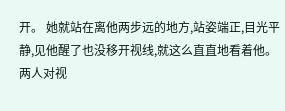开。 她就站在离他两步远的地方,站姿端正,目光平静,见他醒了也没移开视线,就这么直直地看着他。 两人对视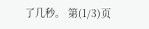了几秒。 第(1/3)页